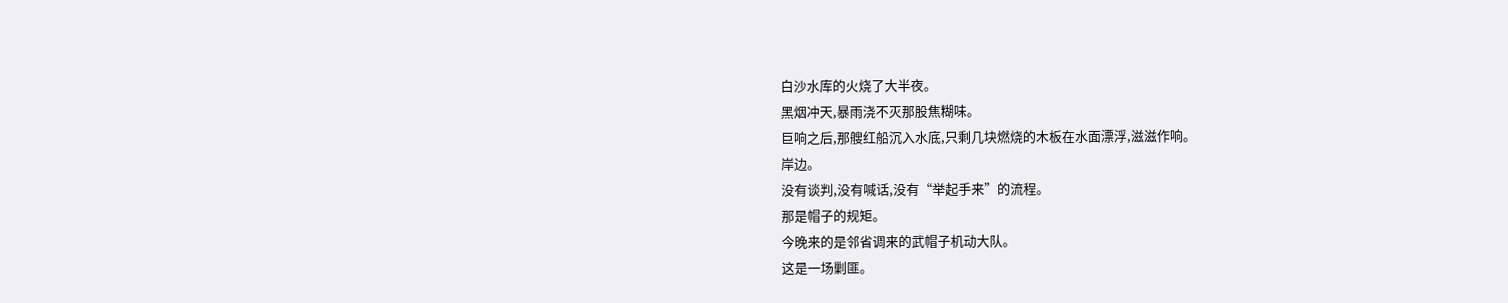白沙水库的火烧了大半夜。
黑烟冲天,暴雨浇不灭那股焦糊味。
巨响之后,那艘红船沉入水底,只剩几块燃烧的木板在水面漂浮,滋滋作响。
岸边。
没有谈判,没有喊话,没有“举起手来”的流程。
那是帽子的规矩。
今晚来的是邻省调来的武帽子机动大队。
这是一场剿匪。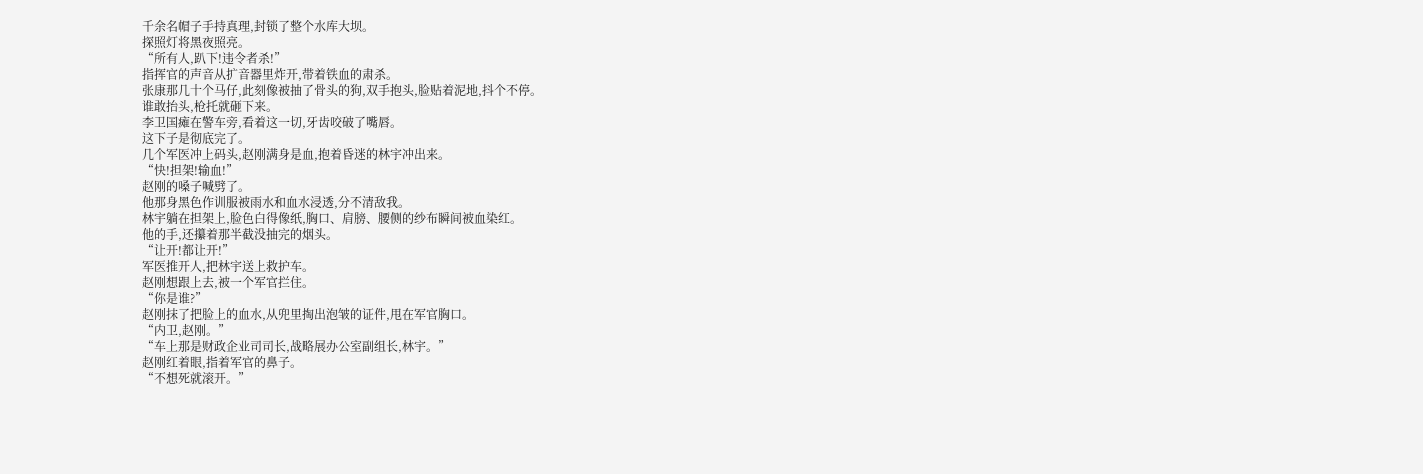千余名帽子手持真理,封锁了整个水库大坝。
探照灯将黑夜照亮。
“所有人,趴下!违令者杀!”
指挥官的声音从扩音器里炸开,带着铁血的肃杀。
张康那几十个马仔,此刻像被抽了骨头的狗,双手抱头,脸贴着泥地,抖个不停。
谁敢抬头,枪托就砸下来。
李卫国瘫在警车旁,看着这一切,牙齿咬破了嘴唇。
这下子是彻底完了。
几个军医冲上码头,赵刚满身是血,抱着昏迷的林宇冲出来。
“快!担架!输血!”
赵刚的嗓子喊劈了。
他那身黑色作训服被雨水和血水浸透,分不清敌我。
林宇躺在担架上,脸色白得像纸,胸口、肩膀、腰侧的纱布瞬间被血染红。
他的手,还攥着那半截没抽完的烟头。
“让开!都让开!”
军医推开人,把林宇送上救护车。
赵刚想跟上去,被一个军官拦住。
“你是谁?”
赵刚抹了把脸上的血水,从兜里掏出泡皱的证件,甩在军官胸口。
“内卫,赵刚。”
“车上那是财政企业司司长,战略展办公室副组长,林宇。”
赵刚红着眼,指着军官的鼻子。
“不想死就滚开。”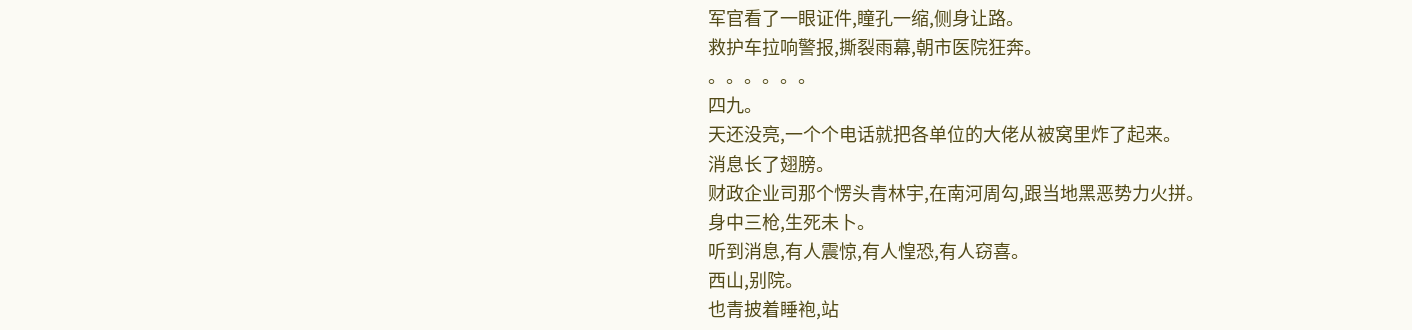军官看了一眼证件,瞳孔一缩,侧身让路。
救护车拉响警报,撕裂雨幕,朝市医院狂奔。
。。。。。。
四九。
天还没亮,一个个电话就把各单位的大佬从被窝里炸了起来。
消息长了翅膀。
财政企业司那个愣头青林宇,在南河周勾,跟当地黑恶势力火拼。
身中三枪,生死未卜。
听到消息,有人震惊,有人惶恐,有人窃喜。
西山,别院。
也青披着睡袍,站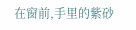在窗前,手里的紫砂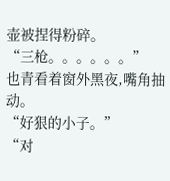壶被捏得粉碎。
“三枪。。。。。。”
也青看着窗外黑夜,嘴角抽动。
“好狠的小子。”
“对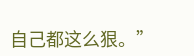自己都这么狠。”